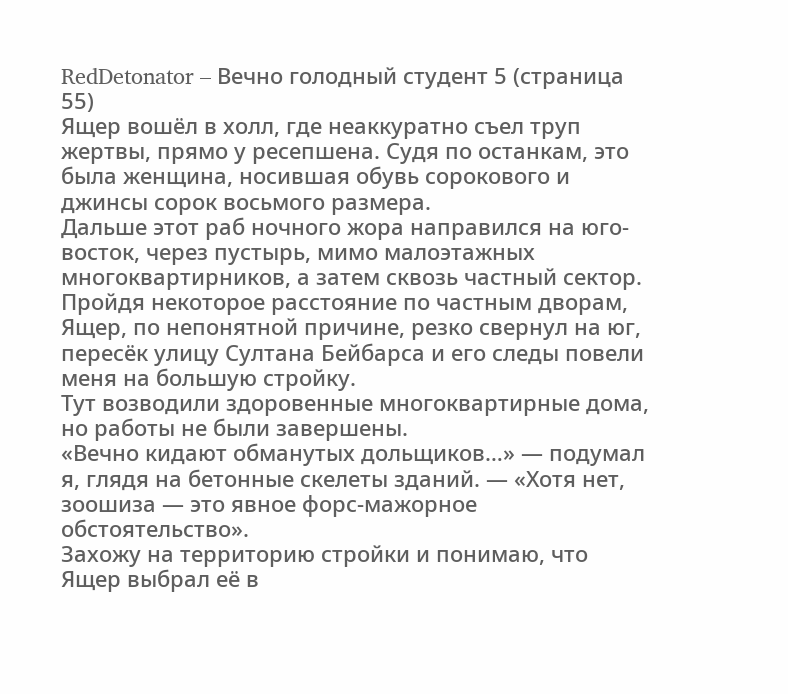RedDetonator – Вечно голодный студент 5 (страница 55)
Ящер вошёл в холл, где неаккуратно съел труп жертвы, прямо у ресепшена. Судя по останкам, это была женщина, носившая обувь сорокового и джинсы сорок восьмого размера.
Дальше этот раб ночного жора направился на юго-восток, через пустырь, мимо малоэтажных многоквартирников, а затем сквозь частный сектор.
Пройдя некоторое расстояние по частным дворам, Ящер, по непонятной причине, резко свернул на юг, пересёк улицу Султана Бейбарса и его следы повели меня на большую стройку.
Тут возводили здоровенные многоквартирные дома, но работы не были завершены.
«Вечно кидают обманутых дольщиков…» — подумал я, глядя на бетонные скелеты зданий. — «Хотя нет, зоошиза — это явное форс-мажорное обстоятельство».
Захожу на территорию стройки и понимаю, что Ящер выбрал её в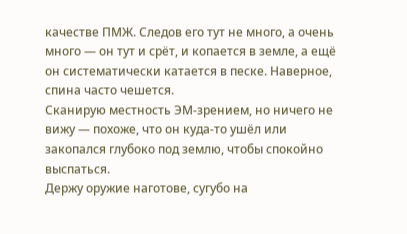качестве ПМЖ. Следов его тут не много, а очень много — он тут и срёт, и копается в земле, а ещё он систематически катается в песке. Наверное, спина часто чешется.
Сканирую местность ЭМ-зрением, но ничего не вижу — похоже, что он куда-то ушёл или закопался глубоко под землю, чтобы спокойно выспаться.
Держу оружие наготове, сугубо на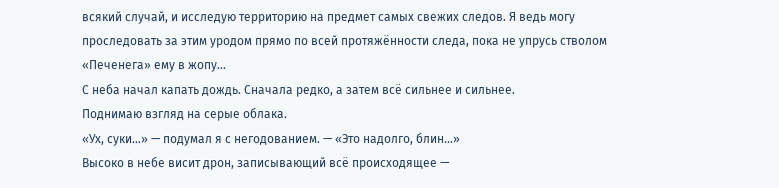всякий случай, и исследую территорию на предмет самых свежих следов. Я ведь могу проследовать за этим уродом прямо по всей протяжённости следа, пока не упрусь стволом «Печенега» ему в жопу…
С неба начал капать дождь. Сначала редко, а затем всё сильнее и сильнее.
Поднимаю взгляд на серые облака.
«Ух, суки…» — подумал я с негодованием. — «Это надолго, блин…»
Высоко в небе висит дрон, записывающий всё происходящее —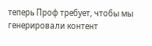теперь Проф требует, чтобы мы генерировали контент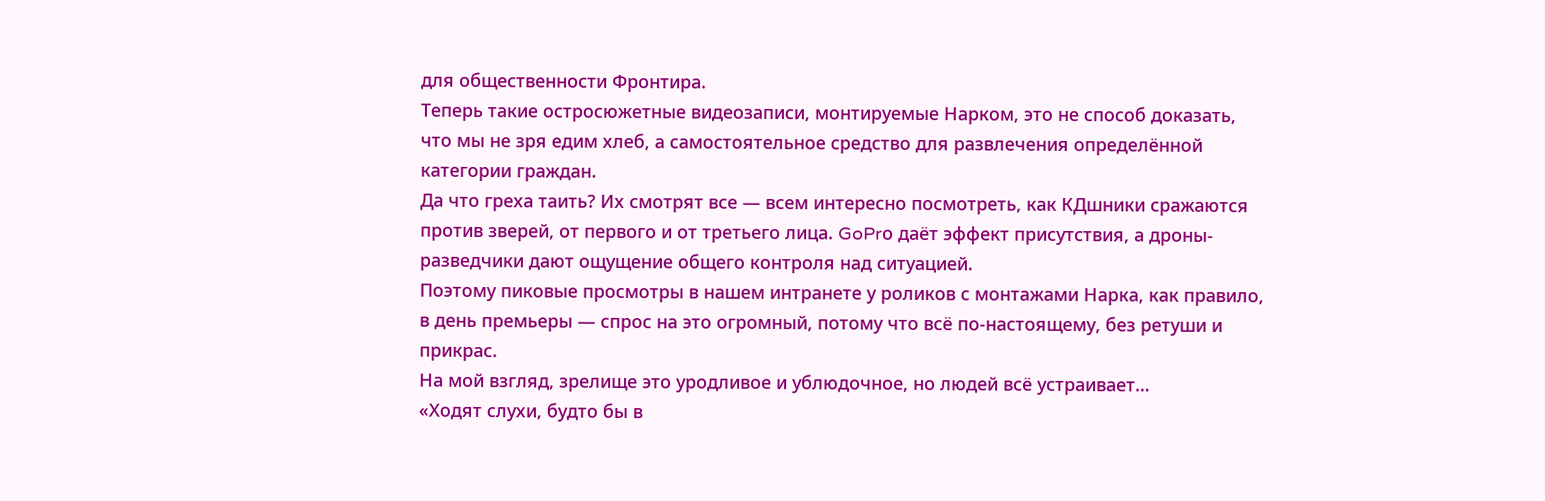для общественности Фронтира.
Теперь такие остросюжетные видеозаписи, монтируемые Нарком, это не способ доказать, что мы не зря едим хлеб, а самостоятельное средство для развлечения определённой категории граждан.
Да что греха таить? Их смотрят все — всем интересно посмотреть, как КДшники сражаются против зверей, от первого и от третьего лица. GoPrо даёт эффект присутствия, а дроны-разведчики дают ощущение общего контроля над ситуацией.
Поэтому пиковые просмотры в нашем интранете у роликов с монтажами Нарка, как правило, в день премьеры — спрос на это огромный, потому что всё по-настоящему, без ретуши и прикрас.
На мой взгляд, зрелище это уродливое и ублюдочное, но людей всё устраивает…
«Ходят слухи, будто бы в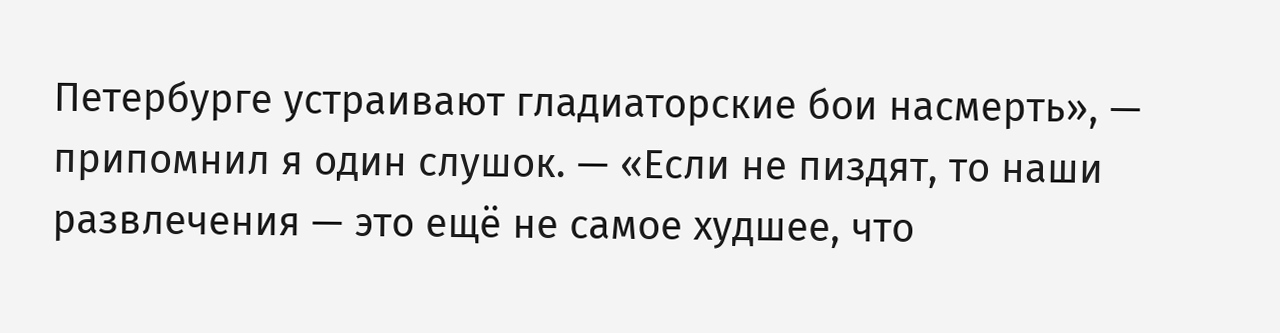Петербурге устраивают гладиаторские бои насмерть», — припомнил я один слушок. — «Если не пиздят, то наши развлечения — это ещё не самое худшее, что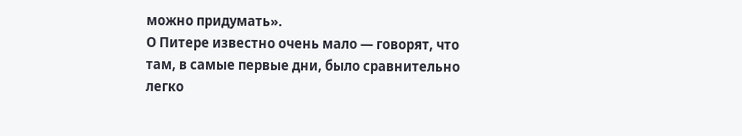можно придумать».
О Питере известно очень мало — говорят, что там, в самые первые дни, было сравнительно легко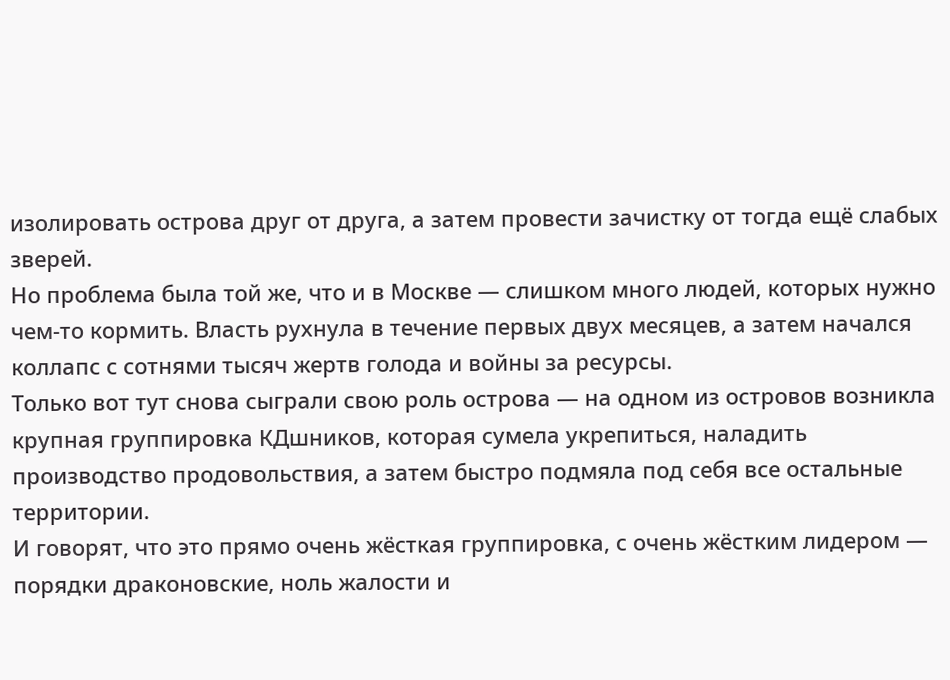изолировать острова друг от друга, а затем провести зачистку от тогда ещё слабых зверей.
Но проблема была той же, что и в Москве — слишком много людей, которых нужно чем-то кормить. Власть рухнула в течение первых двух месяцев, а затем начался коллапс с сотнями тысяч жертв голода и войны за ресурсы.
Только вот тут снова сыграли свою роль острова — на одном из островов возникла крупная группировка КДшников, которая сумела укрепиться, наладить производство продовольствия, а затем быстро подмяла под себя все остальные территории.
И говорят, что это прямо очень жёсткая группировка, с очень жёстким лидером — порядки драконовские, ноль жалости и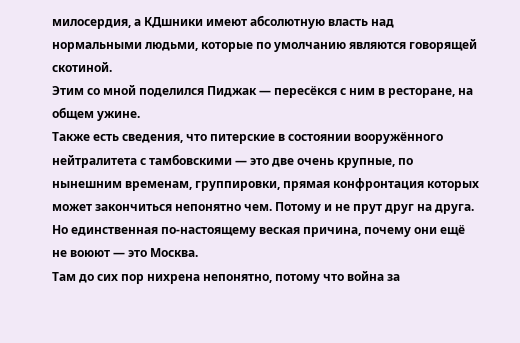милосердия, а КДшники имеют абсолютную власть над нормальными людьми, которые по умолчанию являются говорящей скотиной.
Этим со мной поделился Пиджак — пересёкся с ним в ресторане, на общем ужине.
Также есть сведения, что питерские в состоянии вооружённого нейтралитета с тамбовскими — это две очень крупные, по нынешним временам, группировки, прямая конфронтация которых может закончиться непонятно чем. Потому и не прут друг на друга.
Но единственная по-настоящему веская причина, почему они ещё не воюют — это Москва.
Там до сих пор нихрена непонятно, потому что война за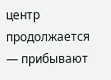центр продолжается — прибывают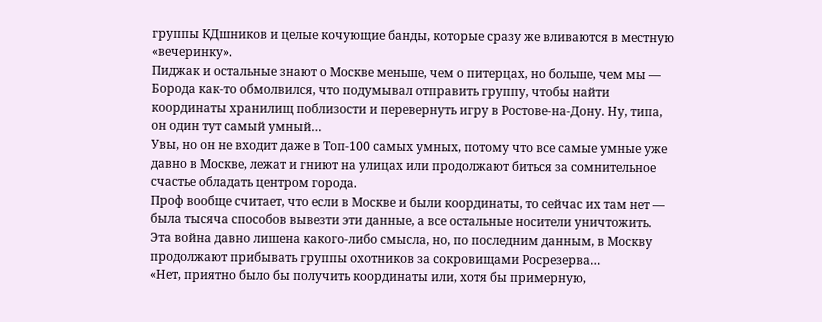группы КДшников и целые кочующие банды, которые сразу же вливаются в местную «вечеринку».
Пиджак и остальные знают о Москве меньше, чем о питерцах, но больше, чем мы — Борода как-то обмолвился, что подумывал отправить группу, чтобы найти координаты хранилищ поблизости и перевернуть игру в Ростове-на-Дону. Ну, типа, он один тут самый умный…
Увы, но он не входит даже в Топ-100 самых умных, потому что все самые умные уже давно в Москве, лежат и гниют на улицах или продолжают биться за сомнительное счастье обладать центром города.
Проф вообще считает, что если в Москве и были координаты, то сейчас их там нет — была тысяча способов вывезти эти данные, а все остальные носители уничтожить.
Эта война давно лишена какого-либо смысла, но, по последним данным, в Москву продолжают прибывать группы охотников за сокровищами Росрезерва…
«Нет, приятно было бы получить координаты или, хотя бы примерную,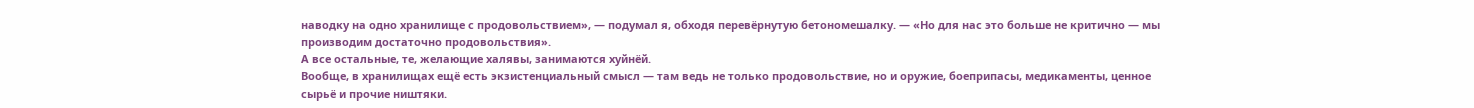наводку на одно хранилище с продовольствием», — подумал я, обходя перевёрнутую бетономешалку. — «Но для нас это больше не критично — мы производим достаточно продовольствия».
А все остальные, те, желающие халявы, занимаются хуйнёй.
Вообще, в хранилищах ещё есть экзистенциальный смысл — там ведь не только продовольствие, но и оружие, боеприпасы, медикаменты, ценное сырьё и прочие ништяки.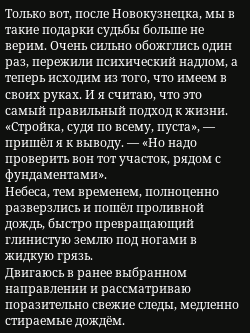Только вот, после Новокузнецка, мы в такие подарки судьбы больше не верим. Очень сильно обожглись один раз, пережили психический надлом, а теперь исходим из того, что имеем в своих руках. И я считаю, что это самый правильный подход к жизни.
«Стройка, судя по всему, пуста», — пришёл я к выводу. — «Но надо проверить вон тот участок, рядом с фундаментами».
Небеса, тем временем, полноценно разверзлись и пошёл проливной дождь, быстро превращающий глинистую землю под ногами в жидкую грязь.
Двигаюсь в ранее выбранном направлении и рассматриваю поразительно свежие следы, медленно стираемые дождём.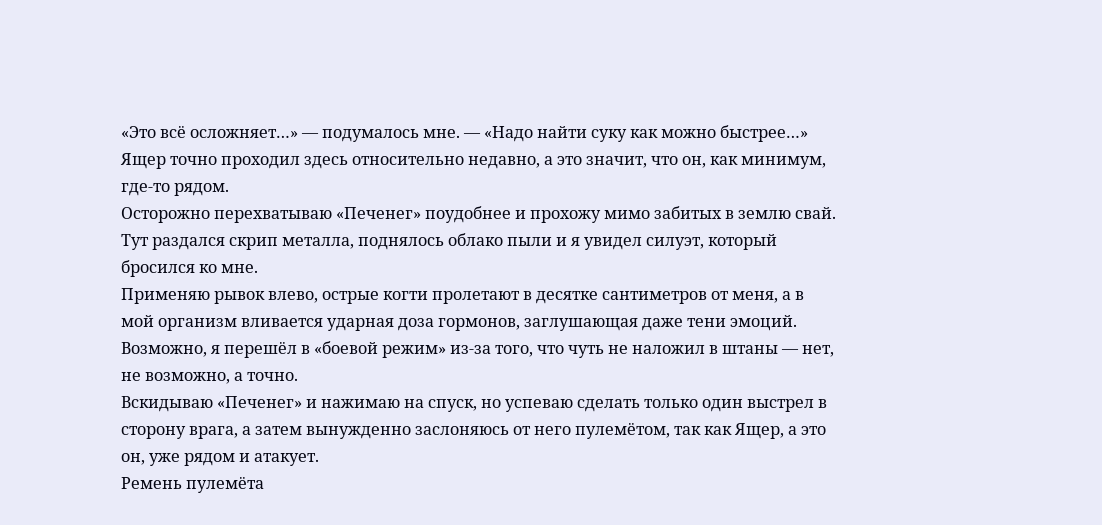«Это всё осложняет…» — подумалось мне. — «Надо найти суку как можно быстрее…»
Ящер точно проходил здесь относительно недавно, а это значит, что он, как минимум, где-то рядом.
Осторожно перехватываю «Печенег» поудобнее и прохожу мимо забитых в землю свай.
Тут раздался скрип металла, поднялось облако пыли и я увидел силуэт, который бросился ко мне.
Применяю рывок влево, острые когти пролетают в десятке сантиметров от меня, а в мой организм вливается ударная доза гормонов, заглушающая даже тени эмоций.
Возможно, я перешёл в «боевой режим» из-за того, что чуть не наложил в штаны — нет, не возможно, а точно.
Вскидываю «Печенег» и нажимаю на спуск, но успеваю сделать только один выстрел в сторону врага, а затем вынужденно заслоняюсь от него пулемётом, так как Ящер, а это он, уже рядом и атакует.
Ремень пулемёта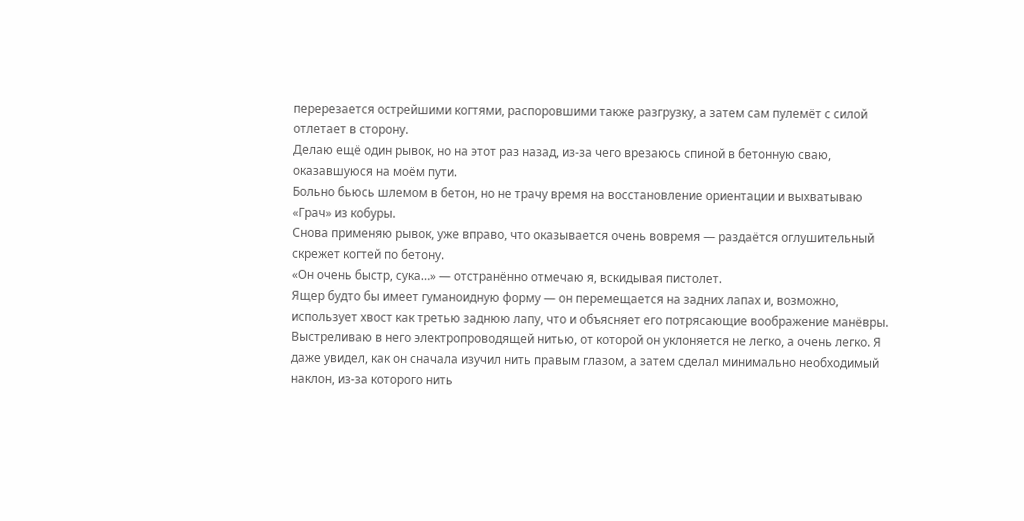перерезается острейшими когтями, распоровшими также разгрузку, а затем сам пулемёт с силой отлетает в сторону.
Делаю ещё один рывок, но на этот раз назад, из-за чего врезаюсь спиной в бетонную сваю, оказавшуюся на моём пути.
Больно бьюсь шлемом в бетон, но не трачу время на восстановление ориентации и выхватываю «Грач» из кобуры.
Снова применяю рывок, уже вправо, что оказывается очень вовремя — раздаётся оглушительный скрежет когтей по бетону.
«Он очень быстр, сука…» — отстранённо отмечаю я, вскидывая пистолет.
Ящер будто бы имеет гуманоидную форму — он перемещается на задних лапах и, возможно, использует хвост как третью заднюю лапу, что и объясняет его потрясающие воображение манёвры.
Выстреливаю в него электропроводящей нитью, от которой он уклоняется не легко, а очень легко. Я даже увидел, как он сначала изучил нить правым глазом, а затем сделал минимально необходимый наклон, из-за которого нить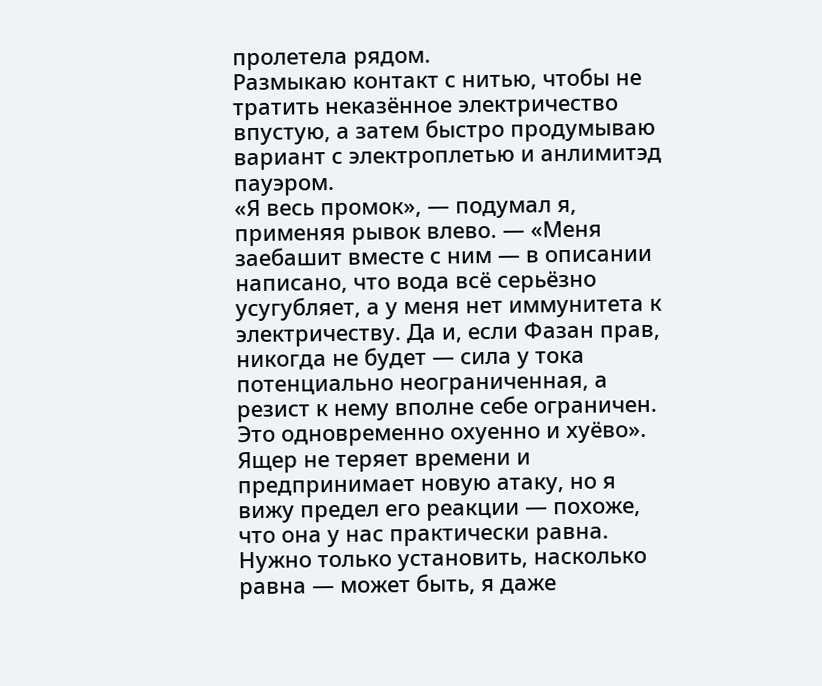пролетела рядом.
Размыкаю контакт с нитью, чтобы не тратить неказённое электричество впустую, а затем быстро продумываю вариант с электроплетью и анлимитэд пауэром.
«Я весь промок», — подумал я, применяя рывок влево. — «Меня заебашит вместе с ним — в описании написано, что вода всё серьёзно усугубляет, а у меня нет иммунитета к электричеству. Да и, если Фазан прав, никогда не будет — сила у тока потенциально неограниченная, а резист к нему вполне себе ограничен. Это одновременно охуенно и хуёво».
Ящер не теряет времени и предпринимает новую атаку, но я вижу предел его реакции — похоже, что она у нас практически равна. Нужно только установить, насколько равна — может быть, я даже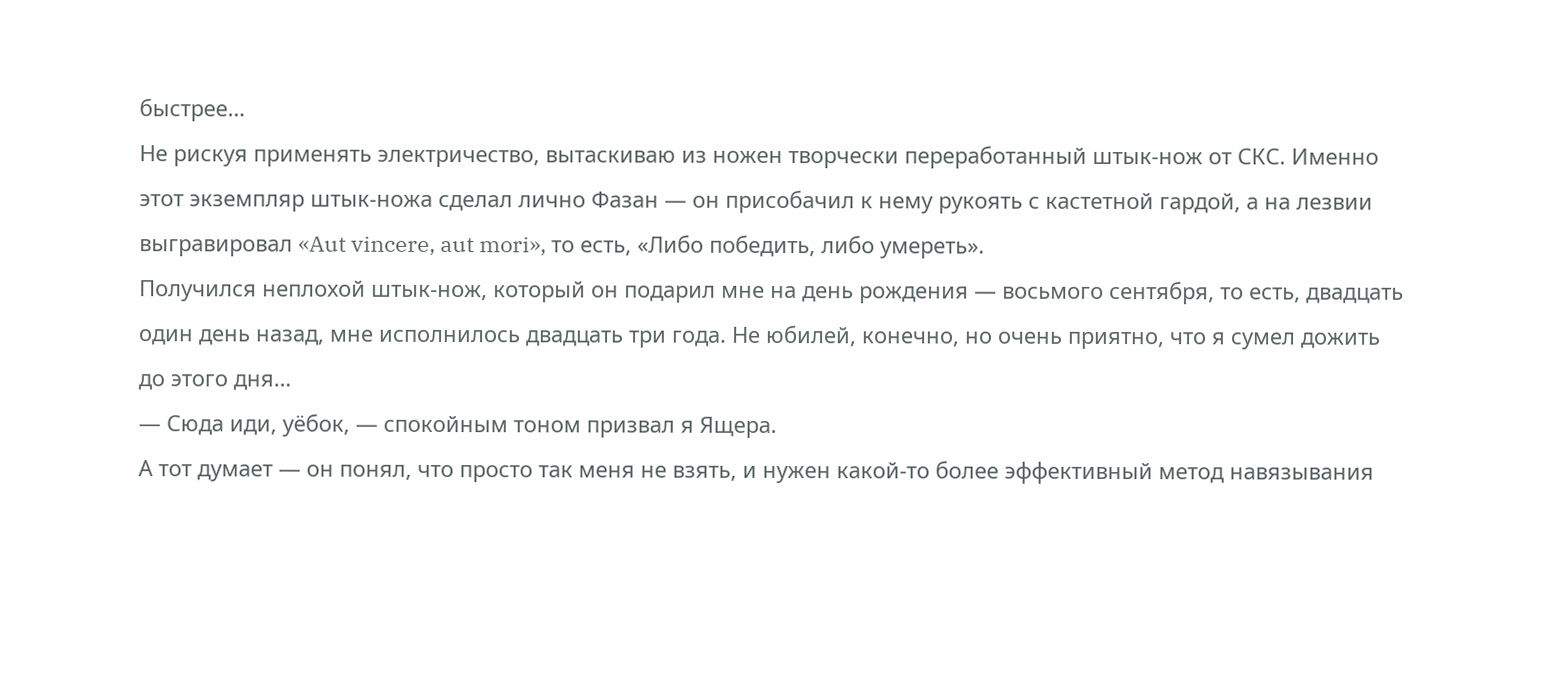быстрее…
Не рискуя применять электричество, вытаскиваю из ножен творчески переработанный штык-нож от СКС. Именно этот экземпляр штык-ножа сделал лично Фазан — он присобачил к нему рукоять с кастетной гардой, а на лезвии выгравировал «Aut vincere, aut mori», то есть, «Либо победить, либо умереть».
Получился неплохой штык-нож, который он подарил мне на день рождения — восьмого сентября, то есть, двадцать один день назад, мне исполнилось двадцать три года. Не юбилей, конечно, но очень приятно, что я сумел дожить до этого дня…
— Сюда иди, уёбок, — спокойным тоном призвал я Ящера.
А тот думает — он понял, что просто так меня не взять, и нужен какой-то более эффективный метод навязывания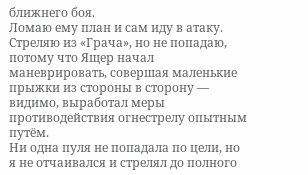ближнего боя.
Ломаю ему план и сам иду в атаку.
Стреляю из «Грача», но не попадаю, потому что Ящер начал маневрировать, совершая маленькие прыжки из стороны в сторону — видимо, выработал меры противодействия огнестрелу опытным путём.
Ни одна пуля не попадала по цели, но я не отчаивался и стрелял до полного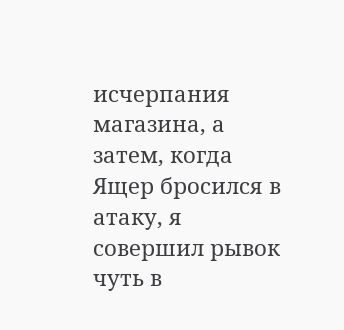исчерпания магазина, а затем, когда Ящер бросился в атаку, я совершил рывок чуть в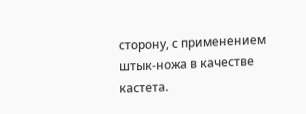сторону, с применением штык-ножа в качестве кастета.